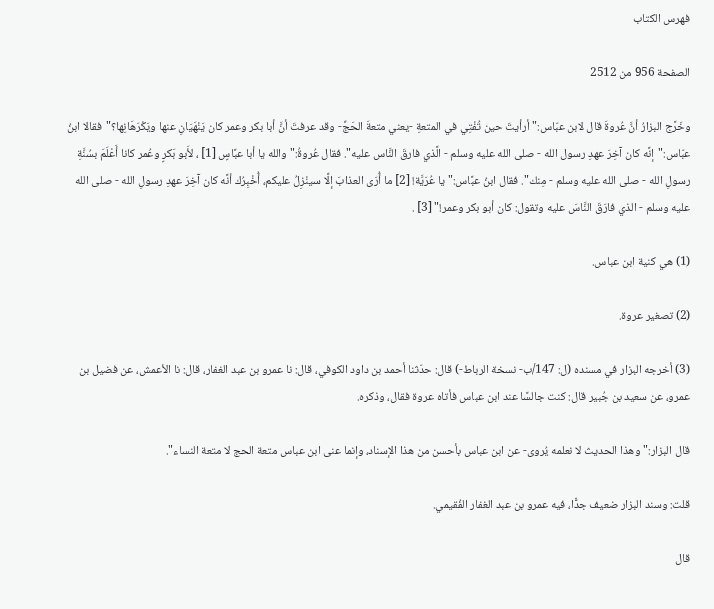فهرس الكتاب

الصفحة 956 من 2512

وخَرَّج البزارُ أنَّ عُروةَ قال لابن عبّاس:"أرأيتَ حين تُفْتِي في المتعةِ -يعني متعةَ الحَجِّ- وقد عرفتَ أنَّ أبا بكر وعمر كان يَنْهَيَانِ عنها ويَكْرَهَانِها؟"فقالا ابنُ عبّاس:"إنَّه كان آخِرَ عهدِ رسول الله - صلى الله عليه وسلم - الَّذي فارقَ النَّاس عليه". فقال عُروةُ:"والله يا أبا عبَّاسٍ [1] ، لأَبو بَكرٍ وعُمر كانا أَعْلَمَ بسُنَّةِ رسولِ الله - صلى الله عليه وسلم - مِنك". فقال ابنُ عبَّاس:"يا عُرَيَّة! [2] ما أُرَى العذابَ إلَّا سينْزِلُ عليكم، أُخْبِرُك أنَّه كان آخِرَ عهدِ رسولِ الله - صلى الله عليه وسلم - الذي فارَقَ النَّاسَ عليه وتقول: كان أبو بكر وعمر!" [3] .

(1) هي كنية ابن عباس.

(2) تصغير عروة.

(3) أخرجه البزار في مسنده (ل: 147/ب- نسخة الرباط-) قال: حدّثنا أحمد بن داود الكوفي، قال: نا عمرو بن عبد الغفار، قال: نا الأعمش، عن فضيل بن عمرو، عن سعيد بن جُبير قال: كنت جالسًا عند ابن عباس فأتاه عروة فقال، وذكره.

قال البزار:"وهذا الحديث لا نعلمه يُروى- عن ابن عباس بأحسن من هذا الإسناد، وإنما عنى ابن عباس متعة الحج لا متعة النساء".

قلت: وسند البزار ضعيف جدًّا، فيه عمرو بن عبد الغفار الفُقيمي.

قال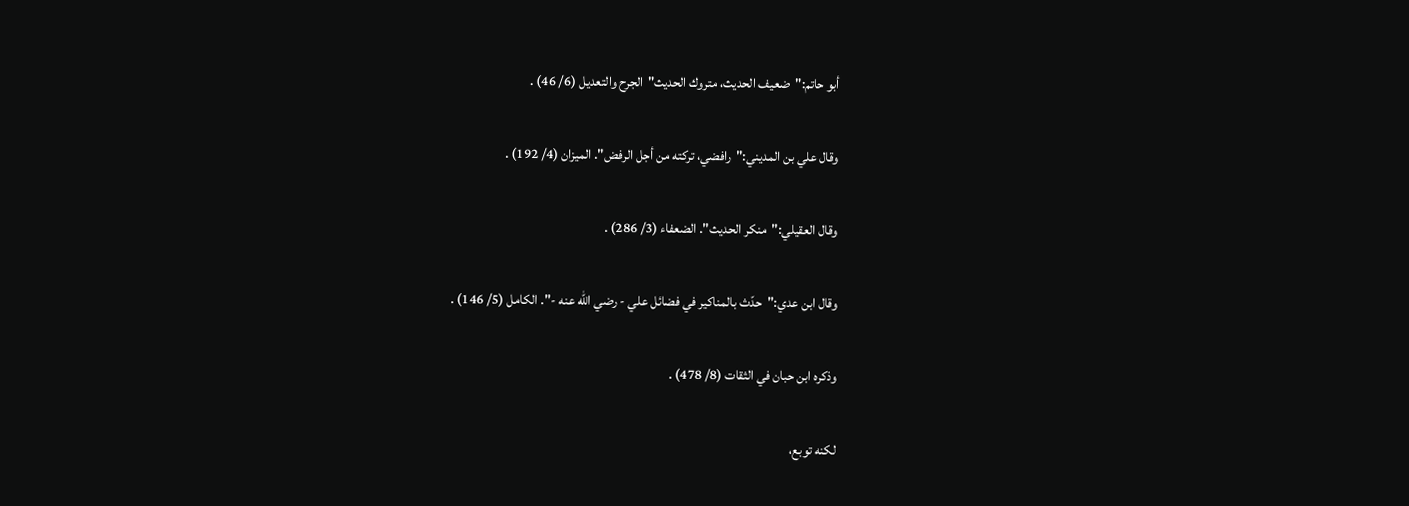أبو حاتم:"ضعيف الحديث، متروك الحديث"الجرح والتعديل (6/ 46) .

وقال علي بن المديني:"رافضي، تركته من أجل الرفض". الميزان (4/ 192) .

وقال العقيلي:"منكر الحديث". الضعفاء (3/ 286) .

وقال ابن عدي:"حدّث بالمناكير في فضائل علي - رضي الله عنه -". الكامل (5/ 146) .

وذكره ابن حبان في الثقات (8/ 478) .

لكنه توبع،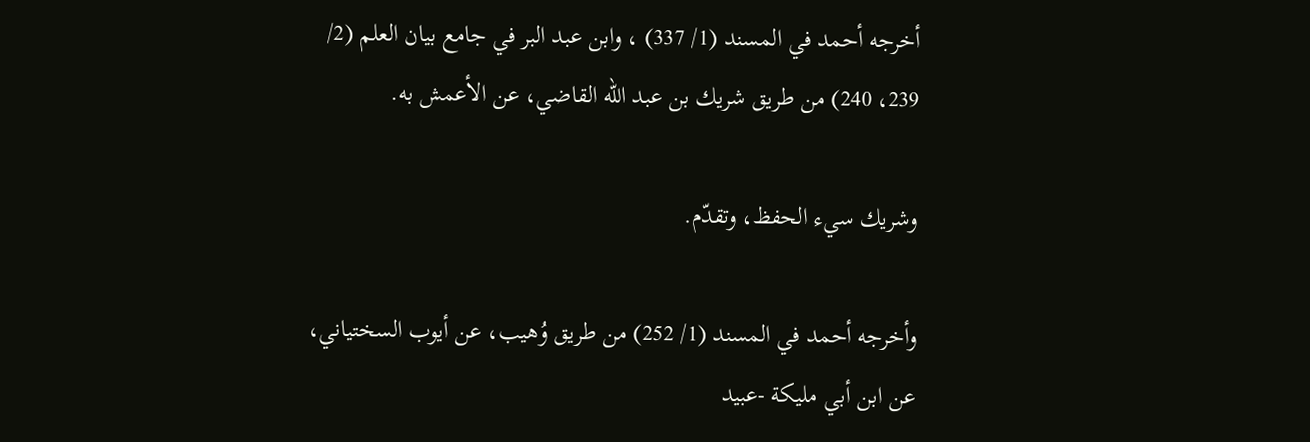أخرجه أحمد في المسند (1/ 337) ، وابن عبد البر في جامع بيان العلم (2/ 239، 240) من طريق شريك بن عبد الله القاضي، عن الأعمش به.

وشريك سيء الحفظ، وتقدّم.

وأخرجه أحمد في المسند (1/ 252) من طريق وُهيب، عن أيوب السختياني، عن ابن أبي مليكة -عبيد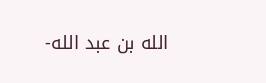الله بن عبد الله-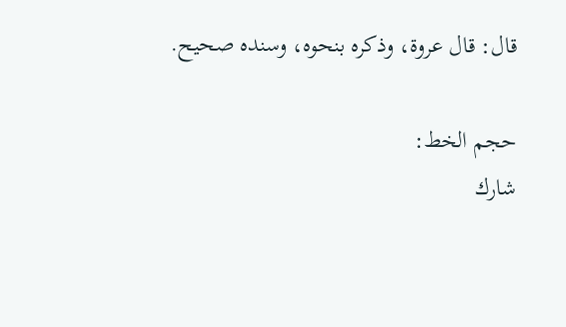قال: قال عروة، وذكره بنحوه، وسنده صحيح.

حجم الخط:
شارك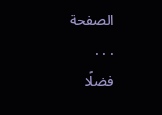الصفحة
. . .
فضلًا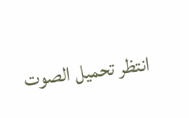انتظر تحميل الصوت